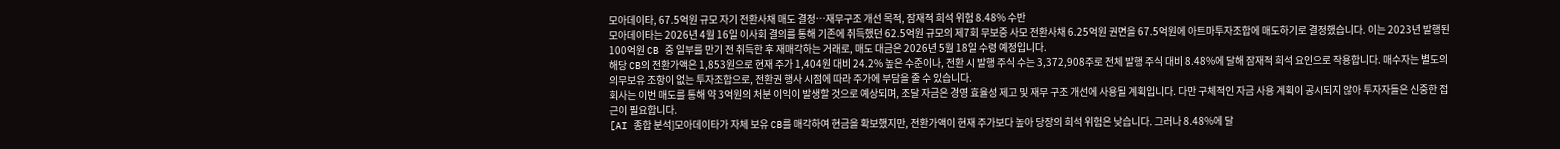모아데이타, 67.5억원 규모 자기 전환사채 매도 결정…재무구조 개선 목적, 잠재적 희석 위험 8.48% 수반
모아데이타는 2026년 4월 16일 이사회 결의를 통해 기존에 취득했던 62.5억원 규모의 제7회 무보증 사모 전환사채 6.25억원 권면을 67.5억원에 아트마투자조합에 매도하기로 결정했습니다. 이는 2023년 발행된 100억원 CB 중 일부를 만기 전 취득한 후 재매각하는 거래로, 매도 대금은 2026년 5월 18일 수령 예정입니다.
해당 CB의 전환가액은 1,853원으로 현재 주가 1,404원 대비 24.2% 높은 수준이나, 전환 시 발행 주식 수는 3,372,908주로 전체 발행 주식 대비 8.48%에 달해 잠재적 희석 요인으로 작용합니다. 매수자는 별도의 의무보유 조항이 없는 투자조합으로, 전환권 행사 시점에 따라 주가에 부담을 줄 수 있습니다.
회사는 이번 매도를 통해 약 3억원의 처분 이익이 발생할 것으로 예상되며, 조달 자금은 경영 효율성 제고 및 재무 구조 개선에 사용될 계획입니다. 다만 구체적인 자금 사용 계획이 공시되지 않아 투자자들은 신중한 접근이 필요합니다.
[AI 종합 분석]모아데이타가 자체 보유 CB를 매각하여 현금을 확보했지만, 전환가액이 현재 주가보다 높아 당장의 희석 위험은 낮습니다. 그러나 8.48%에 달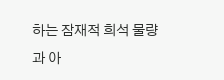하는 잠재적 희석 물량과 아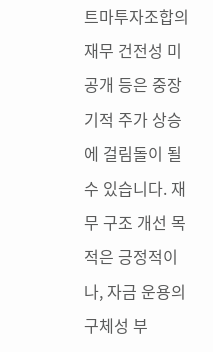트마투자조합의 재무 건전성 미공개 등은 중장기적 주가 상승에 걸림돌이 될 수 있습니다. 재무 구조 개선 목적은 긍정적이나, 자금 운용의 구체성 부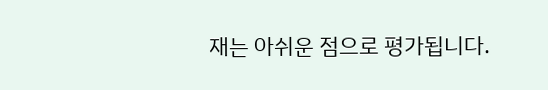재는 아쉬운 점으로 평가됩니다.